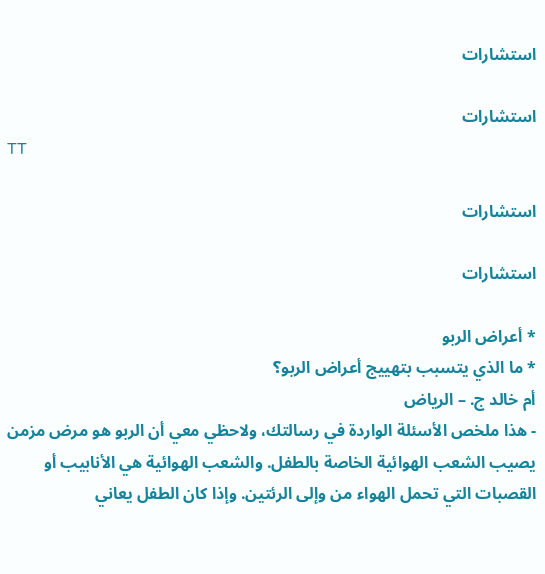استشارات

استشارات
TT

استشارات

استشارات

* أعراض الربو
* ما الذي يتسبب بتهييج أعراض الربو؟
أم خالد ج. – الرياض
- هذا ملخص الأسئلة الواردة في رسالتك، ولاحظي معي أن الربو هو مرض مزمن يصيب الشعب الهوائية الخاصة بالطفل. والشعب الهوائية هي الأنابيب أو القصبات التي تحمل الهواء من وإلى الرئتين. وإذا كان الطفل يعاني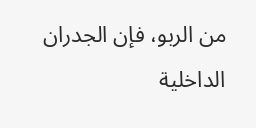من الربو، فإن الجدران الداخلية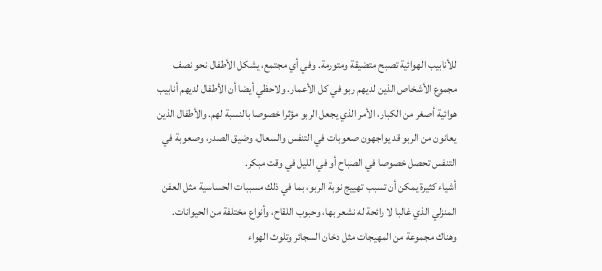للأنابيب الهوائية تصبح متضيقة ومتورمة. وفي أي مجتمع، يشكل الأطفال نحو نصف مجموع الأشخاص الذين لديهم ربو في كل الأعمار. ولاحظي أيضا أن الأطفال لديهم أنابيب هوائية أصغر من الكبار، الأمر الذي يجعل الربو مؤثرا خصوصا بالنسبة لهم. والأطفال الذين يعانون من الربو قد يواجهون صعوبات في التنفس والسعال، وضيق الصدر، وصعوبة في التنفس تحصل خصوصا في الصباح أو في الليل في وقت مبكر.
أشياء كثيرة يمكن أن تسبب تهييج نوبة الربو، بما في ذلك مسببات الحساسية مثل العفن المنزلي الذي غالبا لا رائحة له نشعر بها، وحبوب اللقاح، وأنواع مختلفة من الحيوانات. وهناك مجموعة من المهيجات مثل دخان السجائر وتلوث الهواء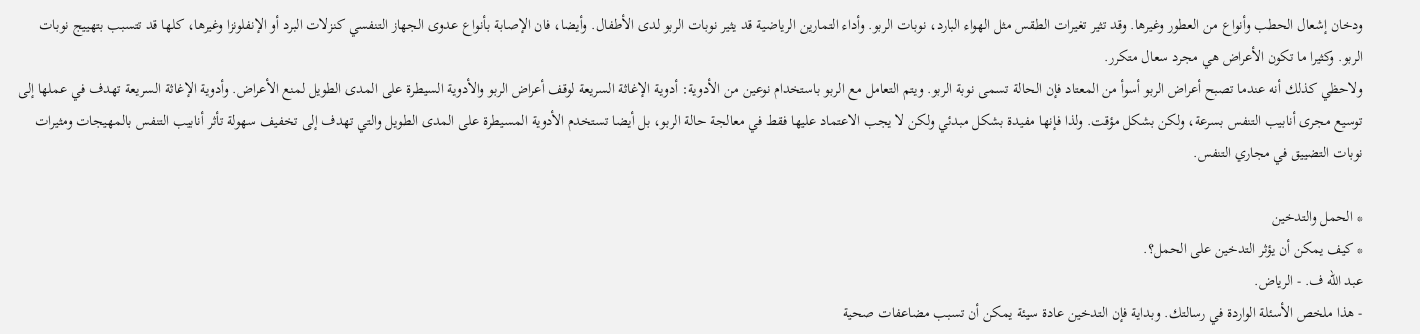ودخان إشعال الحطب وأنواع من العطور وغيرها. وقد تثير تغيرات الطقس مثل الهواء البارد، نوبات الربو. وأداء التمارين الرياضية قد يثير نوبات الربو لدى الأطفال. وأيضا، فان الإصابة بأنواع عدوى الجهاز التنفسي كنزلات البرد أو الإنفلونزا وغيرها، كلها قد تتسبب بتهييج نوبات الربو. وكثيرا ما تكون الأعراض هي مجرد سعال متكرر.
ولاحظي كذلك أنه عندما تصبح أعراض الربو أسوأ من المعتاد فإن الحالة تسمى نوبة الربو. ويتم التعامل مع الربو باستخدام نوعين من الأدوية: أدوية الإغاثة السريعة لوقف أعراض الربو والأدوية السيطرة على المدى الطويل لمنع الأعراض. وأدوية الإغاثة السريعة تهدف في عملها إلى توسيع مجرى أنابيب التنفس بسرعة، ولكن بشكل مؤقت. ولذا فإنها مفيدة بشكل مبدئي ولكن لا يجب الاعتماد عليها فقط في معالجة حالة الربو، بل أيضا تستخدم الأدوية المسيطرة على المدى الطويل والتي تهدف إلى تخفيف سهولة تأثر أنابيب التنفس بالمهيجات ومثيرات نوبات التضييق في مجاري التنفس.

* الحمل والتدخين
* كيف يمكن أن يؤثر التدخين على الحمل؟.
عبد الله ف. - الرياض.
- هذا ملخص الأسئلة الواردة في رسالتك. وبداية فإن التدخين عادة سيئة يمكن أن تسبب مضاعفات صحية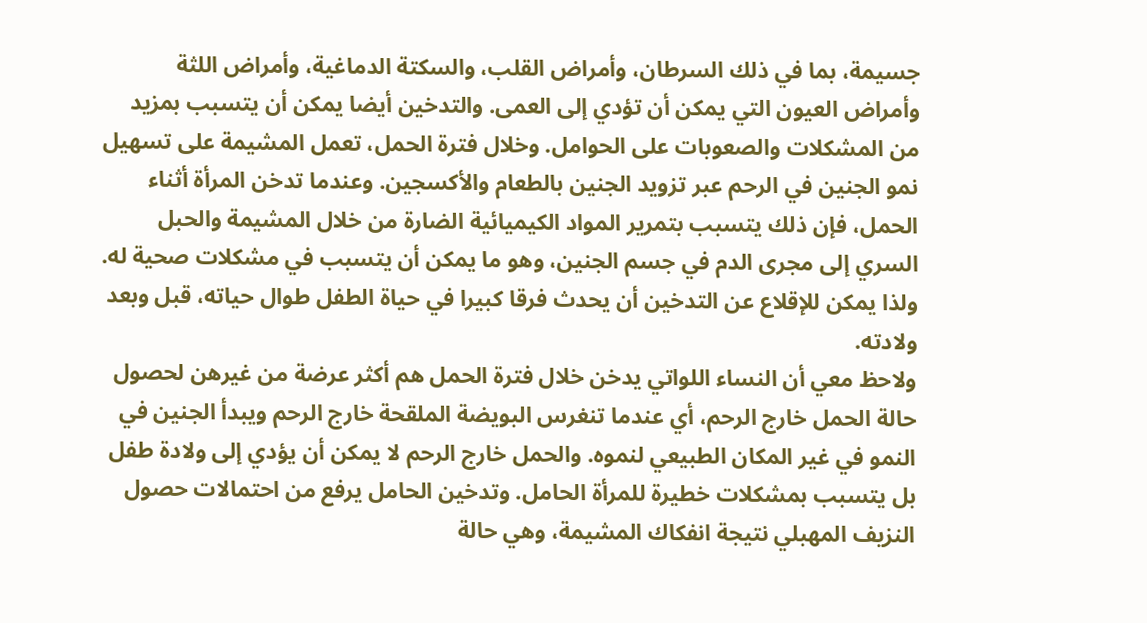جسيمة، بما في ذلك السرطان، وأمراض القلب، والسكتة الدماغية، وأمراض اللثة وأمراض العيون التي يمكن أن تؤدي إلى العمى. والتدخين أيضا يمكن أن يتسبب بمزيد من المشكلات والصعوبات على الحوامل. وخلال فترة الحمل، تعمل المشيمة على تسهيل نمو الجنين في الرحم عبر تزويد الجنين بالطعام والأكسجين. وعندما تدخن المرأة أثناء الحمل، فإن ذلك يتسبب بتمرير المواد الكيميائية الضارة من خلال المشيمة والحبل السري إلى مجرى الدم في جسم الجنين، وهو ما يمكن أن يتسبب في مشكلات صحية له. ولذا يمكن للإقلاع عن التدخين أن يحدث فرقا كبيرا في حياة الطفل طوال حياته، قبل وبعد ولادته.
ولاحظ معي أن النساء اللواتي يدخن خلال فترة الحمل هم أكثر عرضة من غيرهن لحصول حالة الحمل خارج الرحم، أي عندما تنغرس البويضة الملقحة خارج الرحم ويبدأ الجنين في النمو في غير المكان الطبيعي لنموه. والحمل خارج الرحم لا يمكن أن يؤدي إلى ولادة طفل بل يتسبب بمشكلات خطيرة للمرأة الحامل. وتدخين الحامل يرفع من احتمالات حصول النزيف المهبلي نتيجة انفكاك المشيمة، وهي حالة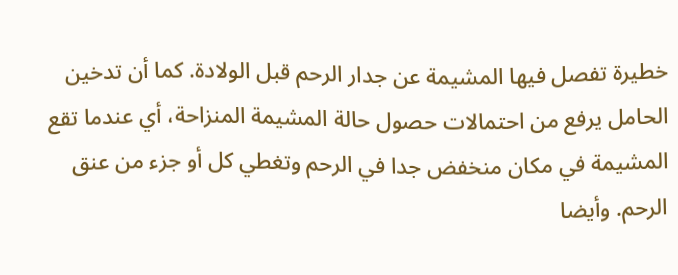خطيرة تفصل فيها المشيمة عن جدار الرحم قبل الولادة. كما أن تدخين الحامل يرفع من احتمالات حصول حالة المشيمة المنزاحة، أي عندما تقع المشيمة في مكان منخفض جدا في الرحم وتغطي كل أو جزء من عنق الرحم. وأيضا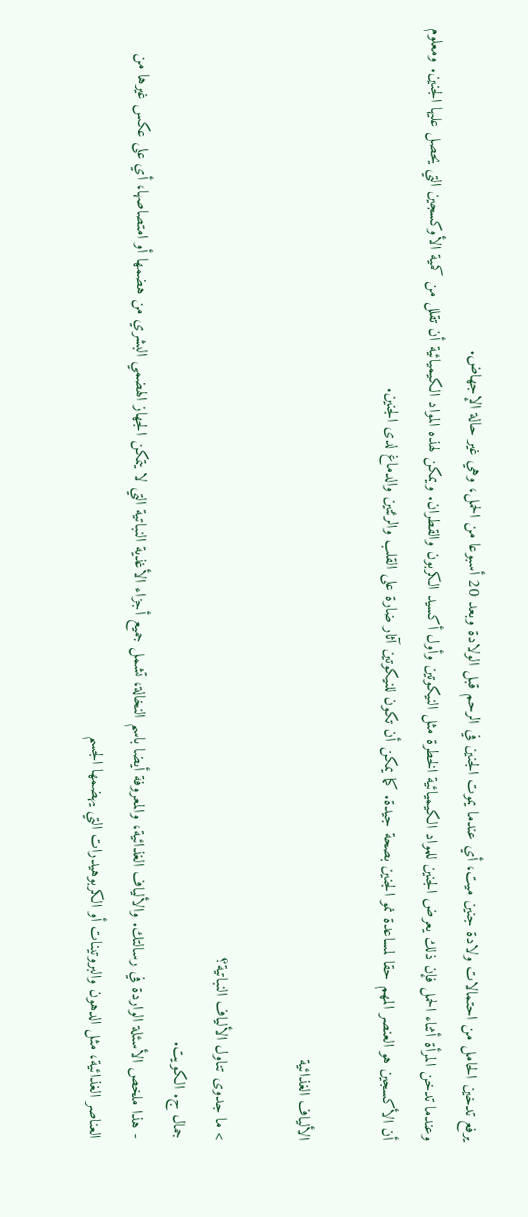يرفع تدخين الحامل من احتمالات ولادة جنين ميت، أي عندما يموت الجنين في الرحم قبل الولادة وبعد 20 أسبوعا من الحمل، وهي غير حالة الإجهاض.
وعندما تدخن المرأة أثناء الحمل فإن ذلك يعرض الجنين للمواد الكيميائية الخطرة مثل النيكوتين وأول أكسيد الكربون والقطران. ويمكن لهذه المواد الكيميائية أن تقلل من كمية الأوكسجين التي يحصل عليها الجنين. ومعلوم أن الأكسجين هو العنصر المهم حقا لمساعدة نمو الجنين بصحة جيدة. كما يمكن أن تكون للنيكوتين آثار ضارة على القلب والرئتين والدماغ لدى الجنين.

الألياف الغذائية

> ما جدوى تناول الألياف النباتية؟
جمال ج. الكويت.
- هذا ملخص الأسئلة الواردة في رسالتك. والألياف الغذائية، والمعروفة أيضا باسم النخالة، تشمل جميع أجزاء الأغذية النباتية التي لا يتمكن الجهاز الهضمي البشري من هضمها أو امتصاصها، أي على عكس غيرها من العناصر الغذائية، مثل الدهون والبروتينات أو الكربوهيدرات التي يهضمها الجسم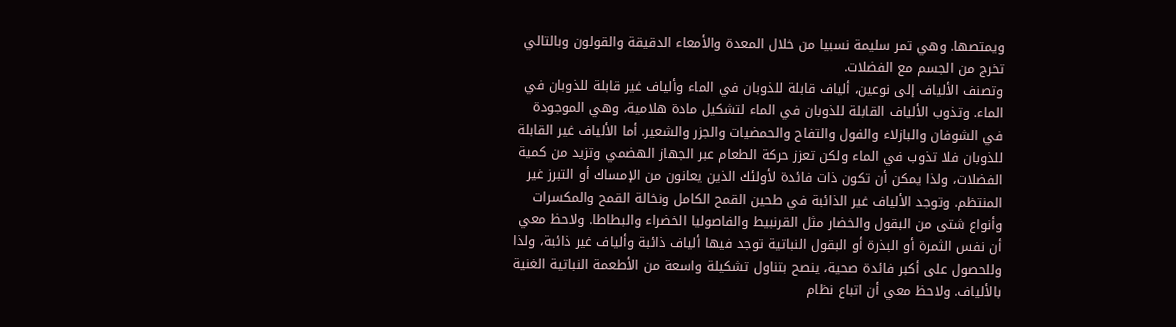ويمتصها. وهي تمر سليمة نسبيا من خلال المعدة والأمعاء الدقيقة والقولون وبالتالي تخرج من الجسم مع الفضلات.
وتصنف الألياف إلى نوعين، ألياف قابلة للذوبان في الماء وألياف غير قابلة للذوبان في الماء. وتذوب الألياف القابلة للذوبان في الماء لتشكيل مادة هلامية، وهي الموجودة في الشوفان والبازلاء والفول والتفاح والحمضيات والجزر والشعير. أما الألياف غير القابلة للذوبان فلا تذوب في الماء ولكن تعزز حركة الطعام عبر الجهاز الهضمي وتزيد من كمية الفضلات، ولذا يمكن أن تكون ذات فائدة لأولئك الذين يعانون من الإمساك أو التبرز غير المنتظم. وتوجد الألياف غير الذائبة في طحين القمح الكامل ونخالة القمح والمكسرات وأنواع شتى من البقول والخضار مثل القرنبيط والفاصوليا الخضراء والبطاطا. ولاحظ معي أن نفس الثمرة أو البذرة أو البقول النباتية توجد فيها ألياف ذائبة وألياف غير ذائبة، ولذا وللحصول على أكبر فائدة صحية، ينصح بتناول تشكيلة واسعة من الأطعمة النباتية الغنية بالألياف. ولاحظ معي أن اتباع نظام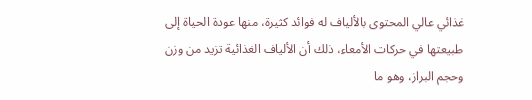غذائي عالي المحتوى بالألياف له فوائد كثيرة، منها عودة الحياة إلى طبيعتها في حركات الأمعاء، ذلك أن الألياف الغذائية تزيد من وزن وحجم البراز، وهو ما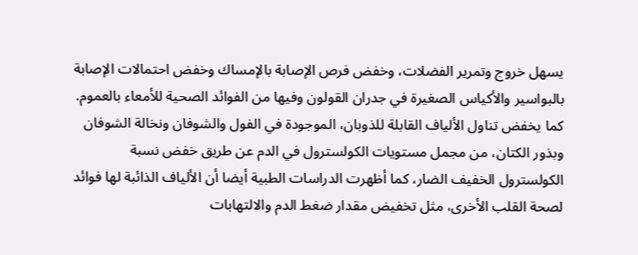يسهل خروج وتمرير الفضلات، وخفض فرص الإصابة بالإمساك وخفض احتمالات الإصابة بالبواسير والأكياس الصغيرة في جدران القولون وفيها من الفوائد الصحية للأمعاء بالعموم. كما يخفض تناول الألياف القابلة للذوبان، الموجودة في الفول والشوفان ونخالة الشوفان وبذور الكتان، من مجمل مستويات الكولسترول في الدم عن طريق خفض نسبة الكولسترول الخفيف الضار، كما أظهرت الدراسات الطبية أيضا أن الألياف الذائبة لها فوائد لصحة القلب الأخرى، مثل تخفيض مقدار ضغط الدم والالتهابات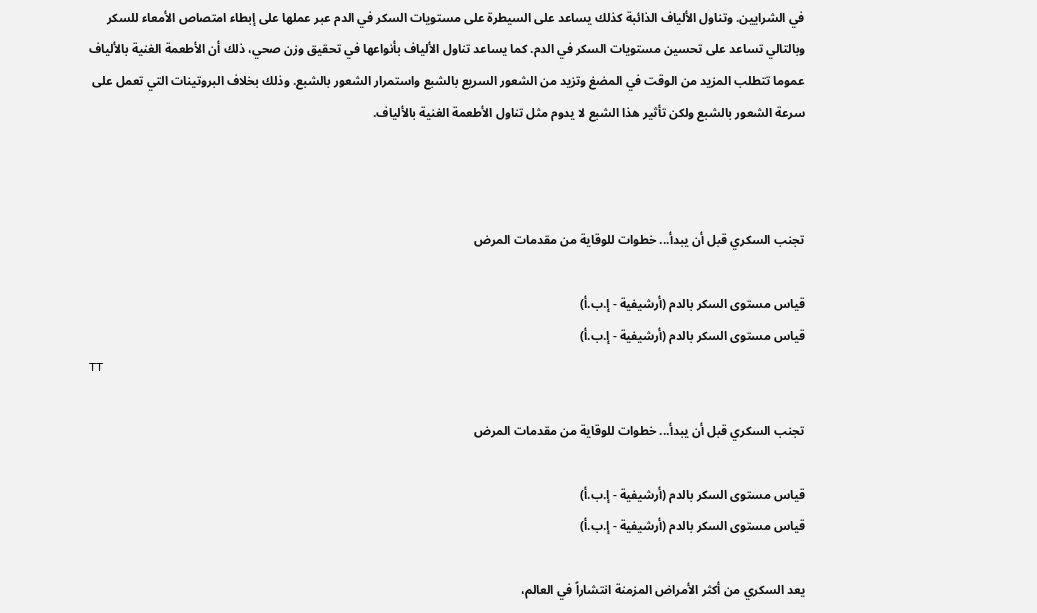في الشرايين. وتناول الألياف الذائبة كذلك يساعد على السيطرة على مستويات السكر في الدم عبر عملها على إبطاء امتصاص الأمعاء للسكر وبالتالي تساعد على تحسين مستويات السكر في الدم. كما يساعد تناول الألياف بأنواعها في تحقيق وزن صحي، ذلك أن الأطعمة الغنية بالألياف عموما تتطلب المزيد من الوقت في المضغ وتزيد من الشعور السريع بالشبع واستمرار الشعور بالشبع. وذلك بخلاف البروتينات التي تعمل على سرعة الشعور بالشبع ولكن تأثير هذا الشبع لا يدوم مثل تناول الأطعمة الغنية بالألياف.



تجنب السكري قبل أن يبدأ... خطوات للوقاية من مقدمات المرض

قياس مستوى السكر بالدم (أرشيفية - إ.ب.أ)
قياس مستوى السكر بالدم (أرشيفية - إ.ب.أ)
TT

تجنب السكري قبل أن يبدأ... خطوات للوقاية من مقدمات المرض

قياس مستوى السكر بالدم (أرشيفية - إ.ب.أ)
قياس مستوى السكر بالدم (أرشيفية - إ.ب.أ)

يعد السكري من أكثر الأمراض المزمنة انتشاراً في العالم،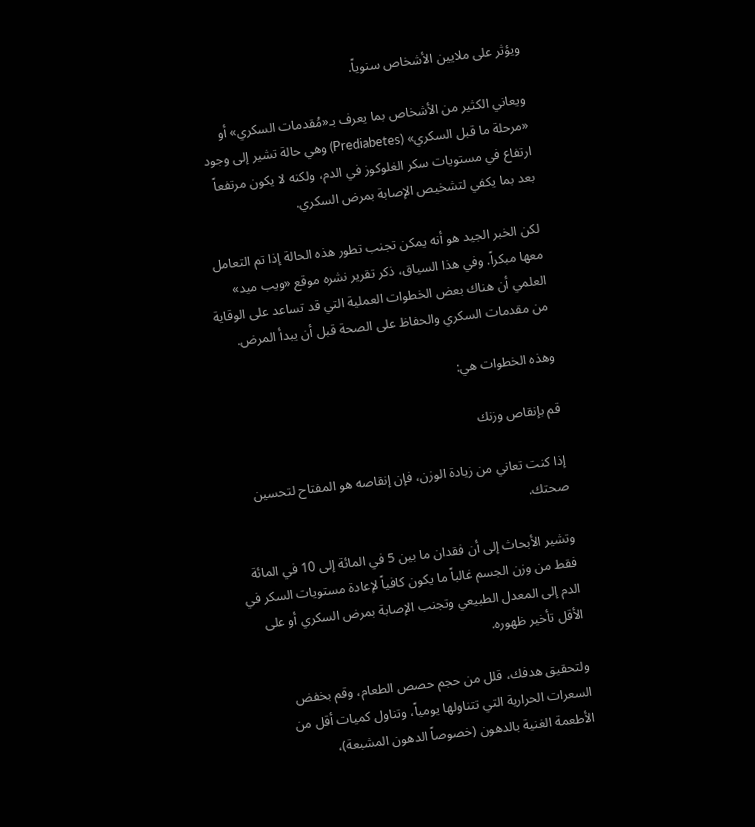ويؤثر على ملايين الأشخاص سنوياً.

ويعاني الكثير من الأشخاص بما يعرف بـ«مُقدمات السكري» أو «مرحلة ما قبل السكري» (Prediabetes) وهي حالة تشير إلى وجود ارتفاع في مستويات سكر الغلوكوز في الدم، ولكنه لا يكون مرتفعاً بعد بما يكفي لتشخيص الإصابة بمرض السكري.

لكن الخبر الجيد هو أنه يمكن تجنب تطور هذه الحالة إذا تم التعامل معها مبكراً. وفي هذا السياق، ذكر تقرير نشره موقع «ويب ميد» العلمي أن هناك بعض الخطوات العملية التي قد تساعد على الوقاية من مقدمات السكري والحفاظ على الصحة قبل أن يبدأ المرض.

وهذه الخطوات هي:

قم بإنقاص وزنك

إذا كنت تعاني من زيادة الوزن، فإن إنقاصه هو المفتاح لتحسين صحتك.

وتشير الأبحاث إلى أن فقدان ما بين 5 في المائة إلى 10 في المائة فقط من وزن الجسم غالباً ما يكون كافياً لإعادة مستويات السكر في الدم إلى المعدل الطبيعي وتجنب الإصابة بمرض السكري أو على الأقل تأخير ظهوره.

ولتحقيق هدفك، قلل من حجم حصص الطعام، وقم بخفض السعرات الحرارية التي تتناولها يومياً، وتناول كميات أقل من الأطعمة الغنية بالدهون (خصوصاً الدهون المشبعة)،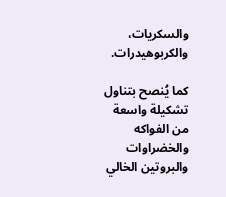والسكريات، والكربوهيدرات.

كما يُنصح بتناول تشكيلة واسعة من الفواكه والخضراوات والبروتين الخالي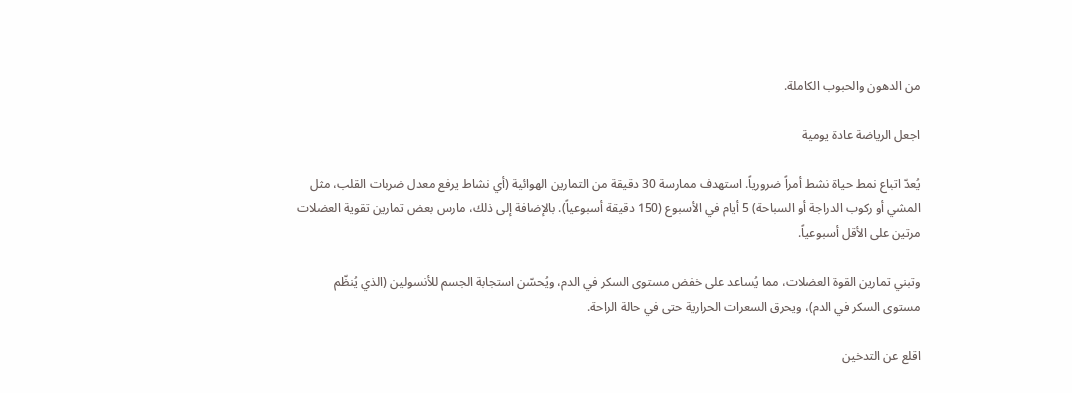من الدهون والحبوب الكاملة.

اجعل الرياضة عادة يومية

يُعدّ اتباع نمط حياة نشط أمراً ضرورياً. استهدف ممارسة 30 دقيقة من التمارين الهوائية (أي نشاط يرفع معدل ضربات القلب، مثل المشي أو ركوب الدراجة أو السباحة) 5 أيام في الأسبوع (150 دقيقة أسبوعياً). بالإضافة إلى ذلك، مارس بعض تمارين تقوية العضلات مرتين على الأقل أسبوعياً.

وتبني تمارين القوة العضلات، مما يُساعد على خفض مستوى السكر في الدم، ويُحسّن استجابة الجسم للأنسولين (الذي يُنظّم مستوى السكر في الدم)، ويحرق السعرات الحرارية حتى في حالة الراحة.

اقلع عن التدخين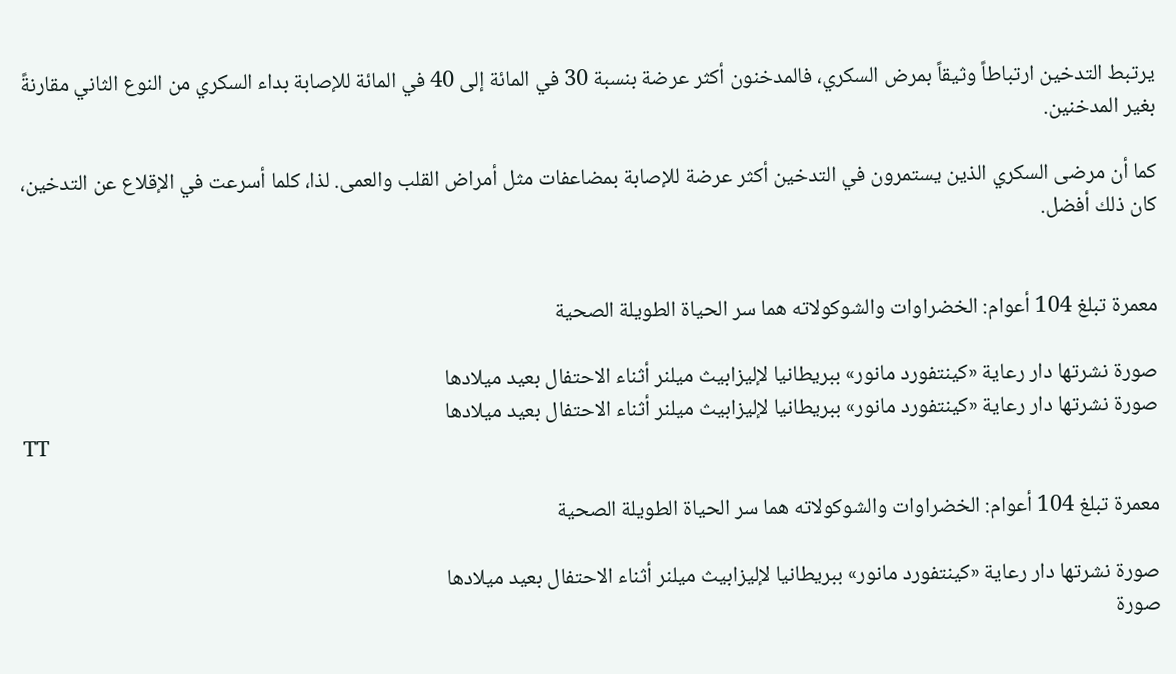يرتبط التدخين ارتباطاً وثيقاً بمرض السكري، فالمدخنون أكثر عرضة بنسبة 30 في المائة إلى 40 في المائة للإصابة بداء السكري من النوع الثاني مقارنةً بغير المدخنين.

كما أن مرضى السكري الذين يستمرون في التدخين أكثر عرضة للإصابة بمضاعفات مثل أمراض القلب والعمى. لذا، كلما أسرعت في الإقلاع عن التدخين، كان ذلك أفضل.


معمرة تبلغ 104 أعوام: الخضراوات والشوكولاته هما سر الحياة الطويلة الصحية

صورة نشرتها دار رعاية «كينتفورد مانور» ببريطانيا لإليزابيث ميلنر أثناء الاحتفال بعيد ميلادها
صورة نشرتها دار رعاية «كينتفورد مانور» ببريطانيا لإليزابيث ميلنر أثناء الاحتفال بعيد ميلادها
TT

معمرة تبلغ 104 أعوام: الخضراوات والشوكولاته هما سر الحياة الطويلة الصحية

صورة نشرتها دار رعاية «كينتفورد مانور» ببريطانيا لإليزابيث ميلنر أثناء الاحتفال بعيد ميلادها
صورة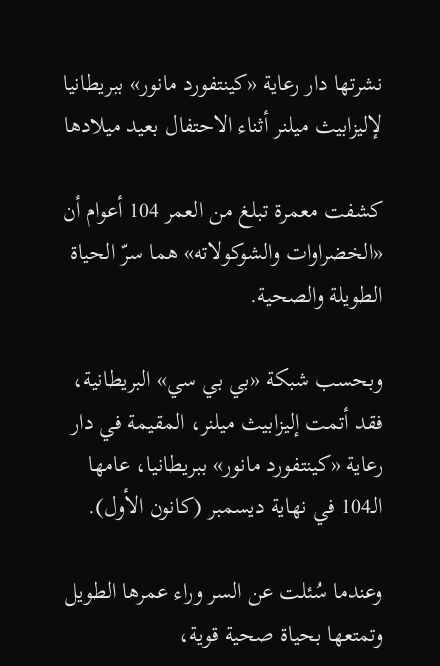نشرتها دار رعاية «كينتفورد مانور» ببريطانيا لإليزابيث ميلنر أثناء الاحتفال بعيد ميلادها

كشفت معمرة تبلغ من العمر 104 أعوام أن «الخضراوات والشوكولاته» هما سرّ الحياة الطويلة والصحية.

وبحسب شبكة «بي بي سي» البريطانية، فقد أتمت إليزابيث ميلنر، المقيمة في دار رعاية «كينتفورد مانور» ببريطانيا، عامها الـ104 في نهاية ديسمبر (كانون الأول).

وعندما سُئلت عن السر وراء عمرها الطويل وتمتعها بحياة صحية قوية،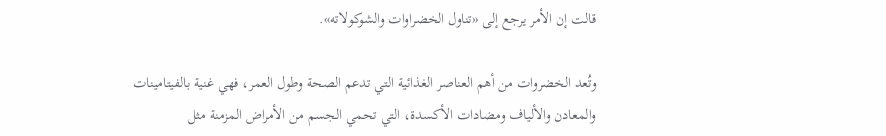قالت إن الأمر يرجع إلى «تناول الخضراوات والشوكولاته».

وتُعد الخضروات من أهم العناصر الغذائية التي تدعم الصحة وطول العمر، فهي غنية بالفيتامينات والمعادن والألياف ومضادات الأكسدة، التي تحمي الجسم من الأمراض المزمنة مثل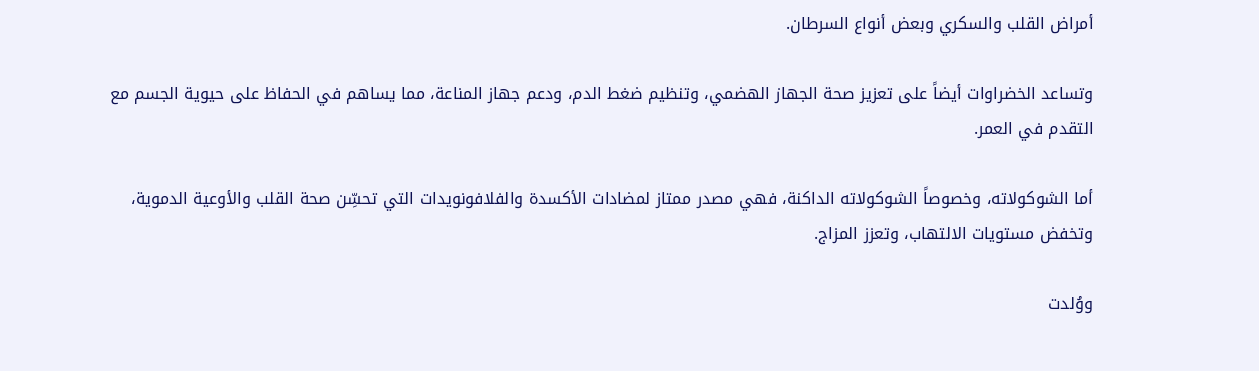أمراض القلب والسكري وبعض أنواع السرطان.

وتساعد الخضراوات أيضاً على تعزيز صحة الجهاز الهضمي، وتنظيم ضغط الدم، ودعم جهاز المناعة، مما يساهم في الحفاظ على حيوية الجسم مع التقدم في العمر.

أما الشوكولاته، وخصوصاً الشوكولاته الداكنة، فهي مصدر ممتاز لمضادات الأكسدة والفلافونويدات التي تحسِّن صحة القلب والأوعية الدموية، وتخفض مستويات الالتهاب، وتعزز المزاج.

ووُلدت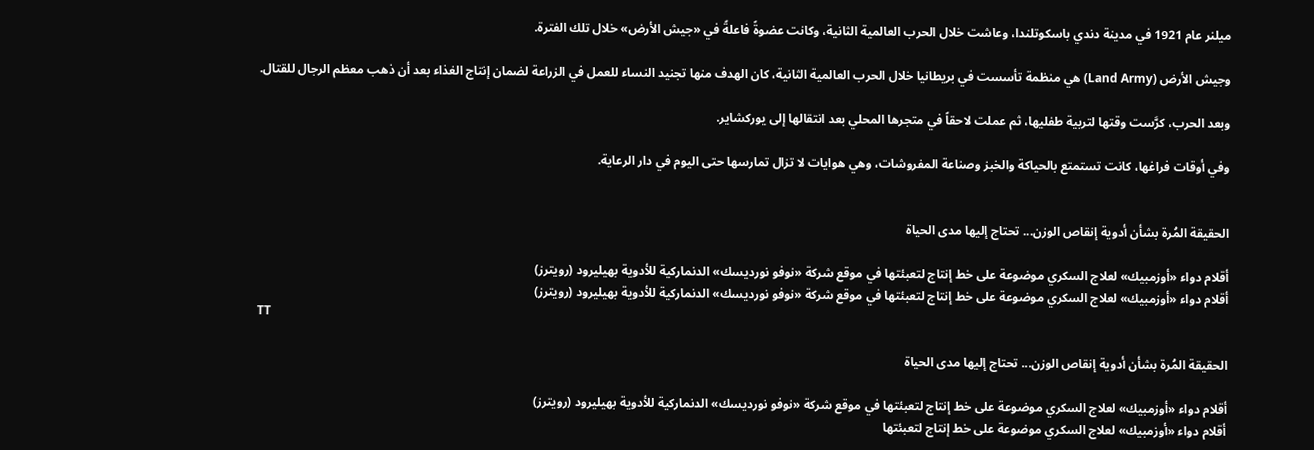ميلنر عام 1921 في مدينة دندي باسكوتلندا، وعاشت خلال الحرب العالمية الثانية، وكانت عضوةً فاعلةً في «جيش الأرض» خلال تلك الفترة.

وجيش الأرض (Land Army) هي منظمة تأسست في بريطانيا خلال الحرب العالمية الثانية، كان الهدف منها تجنيد النساء للعمل في الزراعة لضمان إنتاج الغذاء بعد أن ذهب معظم الرجال للقتال.

وبعد الحرب، كرَّست وقتها لتربية طفليها، ثم عملت لاحقاً في متجرها المحلي بعد انتقالها إلى يوركشاير.

وفي أوقات فراغها، كانت تستمتع بالحياكة والخبز وصناعة المفروشات، وهي هوايات لا تزال تمارسها حتى اليوم في دار الرعاية.


الحقيقة المُرة بشأن أدوية إنقاص الوزن... تحتاج إليها مدى الحياة

أقلام دواء «أوزمبيك» لعلاج السكري موضوعة على خط إنتاج لتعبئتها في موقع شركة «نوفو نورديسك» الدنماركية للأدوية بهيليرود (رويترز)
أقلام دواء «أوزمبيك» لعلاج السكري موضوعة على خط إنتاج لتعبئتها في موقع شركة «نوفو نورديسك» الدنماركية للأدوية بهيليرود (رويترز)
TT

الحقيقة المُرة بشأن أدوية إنقاص الوزن... تحتاج إليها مدى الحياة

أقلام دواء «أوزمبيك» لعلاج السكري موضوعة على خط إنتاج لتعبئتها في موقع شركة «نوفو نورديسك» الدنماركية للأدوية بهيليرود (رويترز)
أقلام دواء «أوزمبيك» لعلاج السكري موضوعة على خط إنتاج لتعبئتها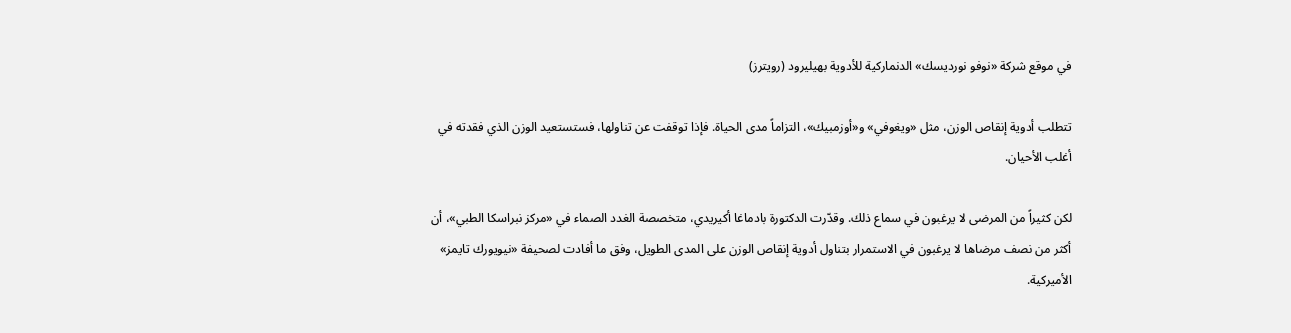في موقع شركة «نوفو نورديسك» الدنماركية للأدوية بهيليرود (رويترز)

تتطلب أدوية إنقاص الوزن، مثل «ويغوفي» و«أوزمبيك»، التزاماً مدى الحياة. فإذا توقفت عن تناولها، فستستعيد الوزن الذي فقدته في أغلب الأحيان.

لكن كثيراً من المرضى لا يرغبون في سماع ذلك. وقدّرت الدكتورة بادماغا أكيريدي، متخصصة الغدد الصماء في «مركز نبراسكا الطبي»، أن أكثر من نصف مرضاها لا يرغبون في الاستمرار بتناول أدوية إنقاص الوزن على المدى الطويل، وفق ما أفادت لصحيفة «نيويورك تايمز» الأميركية.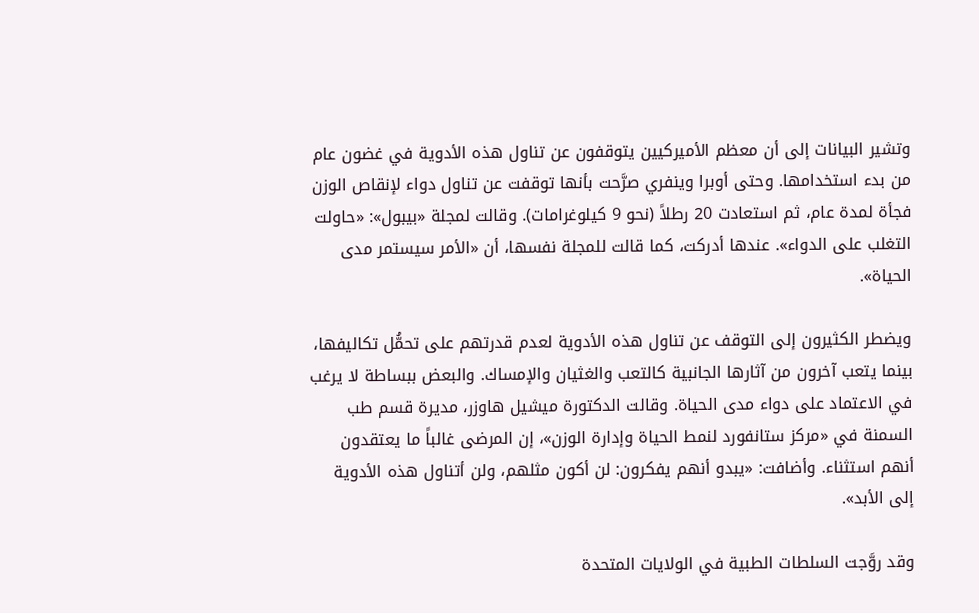وتشير البيانات إلى أن معظم الأميركيين يتوقفون عن تناول هذه الأدوية في غضون عام من بدء استخدامها. وحتى أوبرا وينفري صرَّحت بأنها توقفت عن تناول دواء لإنقاص الوزن فجأة لمدة عام، ثم استعادت 20 رطلاً (نحو 9 كيلوغرامات). وقالت لمجلة «بيبول»: «حاولت التغلب على الدواء». عندها أدركت، كما قالت للمجلة نفسها، أن «الأمر سيستمر مدى الحياة».

ويضطر الكثيرون إلى التوقف عن تناول هذه الأدوية لعدم قدرتهم على تحمُّل تكاليفها، بينما يتعب آخرون من آثارها الجانبية كالتعب والغثيان والإمساك. والبعض ببساطة لا يرغب في الاعتماد على دواء مدى الحياة. وقالت الدكتورة ميشيل هاوزر، مديرة قسم طب السمنة في «مركز ستانفورد لنمط الحياة وإدارة الوزن»، إن المرضى غالباً ما يعتقدون أنهم استثناء. وأضافت: «يبدو أنهم يفكرون: لن أكون مثلهم، ولن أتناول هذه الأدوية إلى الأبد».

وقد روَّجت السلطات الطبية في الولايات المتحدة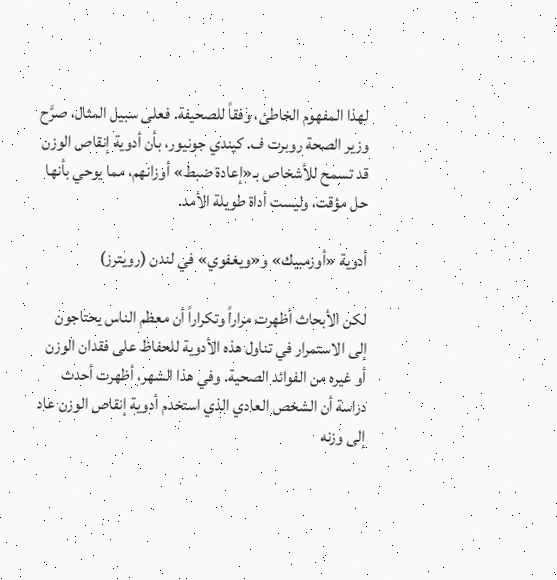لهذا المفهوم الخاطئ، وفقاً للصحيفة. فعلى سبيل المثال، صرَّح وزير الصحة روبرت ف. كيندي جونيور، بأن أدوية إنقاص الوزن قد تسمح للأشخاص بـ«إعادة ضبط» أوزانهم، مما يوحي بأنها حل مؤقت، وليست أداة طويلة الأمد.

أدوية «أوزمبيك» و«ويغفوي» في لندن (رويترز)

لكن الأبحاث أظهرت مراراً وتكراراً أن معظم الناس يحتاجون إلى الاستمرار في تناول هذه الأدوية للحفاظ على فقدان الوزن أو غيره من الفوائد الصحية. وفي هذا الشهر، أظهرت أحدث دراسة أن الشخص العادي الذي استخدم أدوية إنقاص الوزن عاد إلى وزنه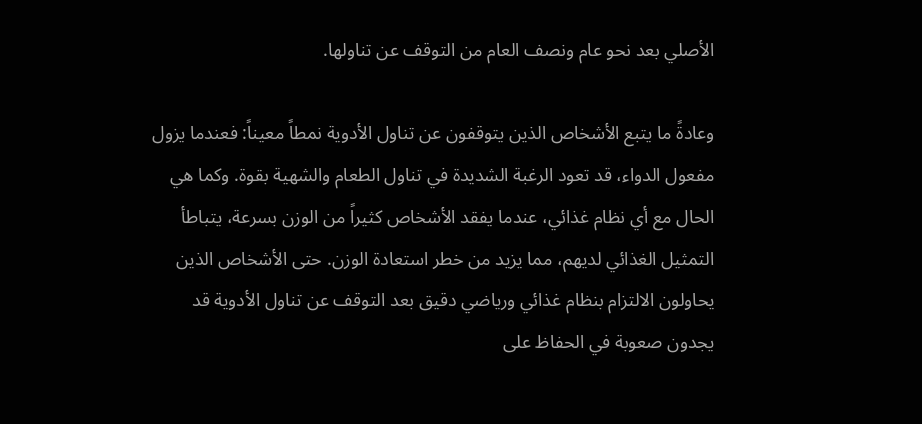الأصلي بعد نحو عام ونصف العام من التوقف عن تناولها.

وعادةً ما يتبع الأشخاص الذين يتوقفون عن تناول الأدوية نمطاً معيناً: فعندما يزول مفعول الدواء، قد تعود الرغبة الشديدة في تناول الطعام والشهية بقوة. وكما هي الحال مع أي نظام غذائي، عندما يفقد الأشخاص كثيراً من الوزن بسرعة، يتباطأ التمثيل الغذائي لديهم، مما يزيد من خطر استعادة الوزن. حتى الأشخاص الذين يحاولون الالتزام بنظام غذائي ورياضي دقيق بعد التوقف عن تناول الأدوية قد يجدون صعوبة في الحفاظ على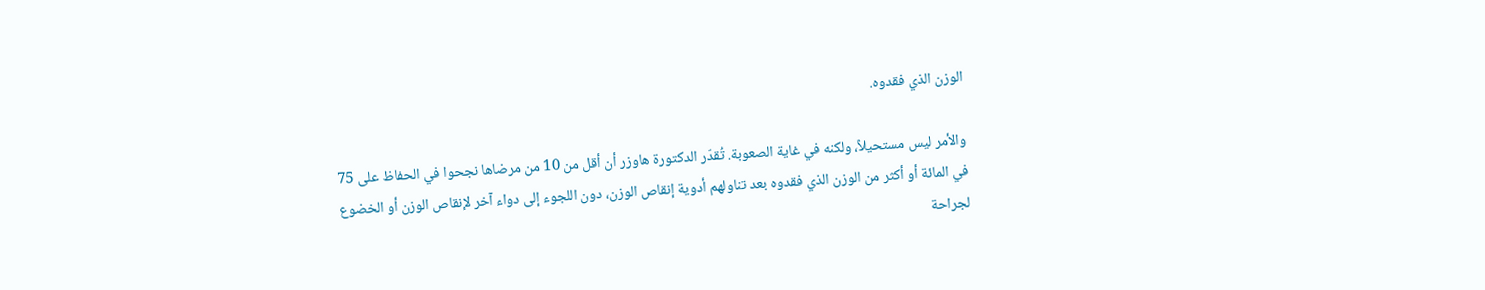الوزن الذي فقدوه.

والأمر ليس مستحيلاً، ولكنه في غاية الصعوبة. تُقدّر الدكتورة هاوزر أن أقل من 10 من مرضاها نجحوا في الحفاظ على 75 في المائة أو أكثر من الوزن الذي فقدوه بعد تناولهم أدوية إنقاص الوزن، دون اللجوء إلى دواء آخر لإنقاص الوزن أو الخضوع لجراحة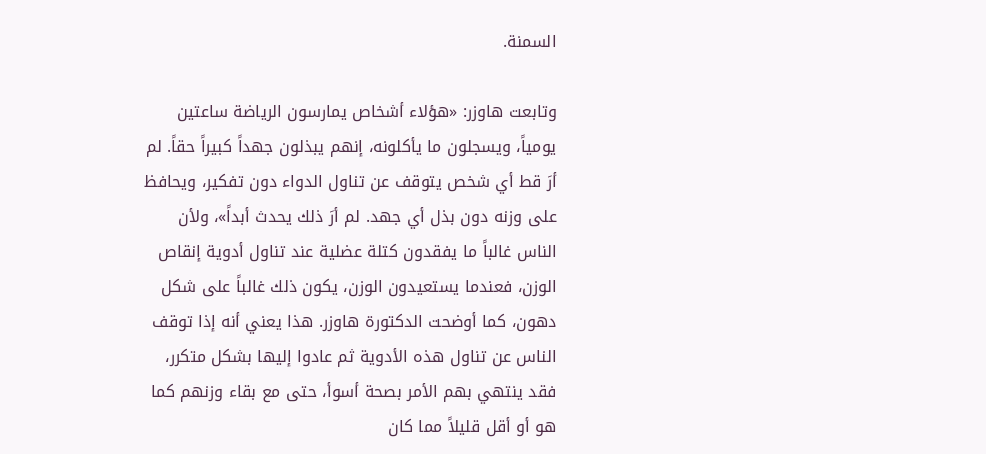السمنة.

وتابعت هاوزر: «هؤلاء أشخاص يمارسون الرياضة ساعتين يومياً، ويسجلون ما يأكلونه، إنهم يبذلون جهداً كبيراً حقاً. لم أرَ قط أي شخص يتوقف عن تناول الدواء دون تفكير، ويحافظ على وزنه دون بذل أي جهد. لم أرَ ذلك يحدث أبداً»، ولأن الناس غالباً ما يفقدون كتلة عضلية عند تناول أدوية إنقاص الوزن، فعندما يستعيدون الوزن، يكون ذلك غالباً على شكل دهون، كما أوضحت الدكتورة هاوزر. هذا يعني أنه إذا توقف الناس عن تناول هذه الأدوية ثم عادوا إليها بشكل متكرر، فقد ينتهي بهم الأمر بصحة أسوأ، حتى مع بقاء وزنهم كما هو أو أقل قليلاً مما كان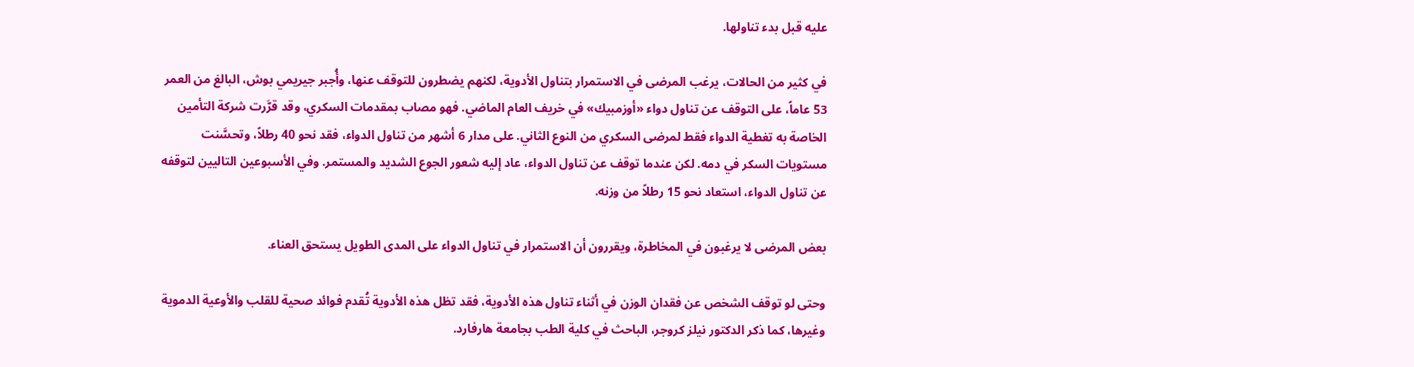عليه قبل بدء تناولها.

في كثير من الحالات، يرغب المرضى في الاستمرار بتناول الأدوية، لكنهم يضطرون للتوقف عنها، وأُجبر جيريمي بوش، البالغ من العمر 53 عاماً، على التوقف عن تناول دواء «أوزمبيك» في خريف العام الماضي. فهو مصاب بمقدمات السكري، وقد قرَّرت شركة التأمين الخاصة به تغطية الدواء فقط لمرضى السكري من النوع الثاني. على مدار 6 أشهر من تناول الدواء، فقد نحو 40 رطلاً، وتحسَّنت مستويات السكر في دمه. لكن عندما توقف عن تناول الدواء، عاد إليه شعور الجوع الشديد والمستمر. وفي الأسبوعين التاليين لتوقفه عن تناول الدواء، استعاد نحو 15 رطلاً من وزنه.

بعض المرضى لا يرغبون في المخاطرة، ويقررون أن الاستمرار في تناول الدواء على المدى الطويل يستحق العناء.

وحتى لو توقف الشخص عن فقدان الوزن في أثناء تناول هذه الأدوية، فقد تظل هذه الأدوية تُقدم فوائد صحية للقلب والأوعية الدموية وغيرها، كما ذكر الدكتور نيلز كروجر، الباحث في كلية الطب بجامعة هارفارد.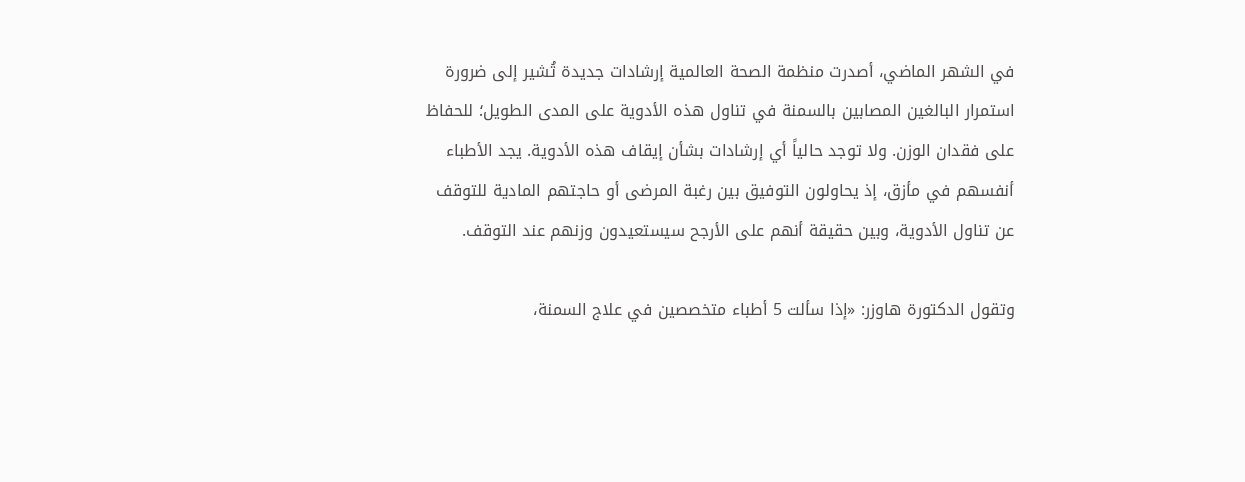في الشهر الماضي، أصدرت منظمة الصحة العالمية إرشادات جديدة تُشير إلى ضرورة استمرار البالغين المصابين بالسمنة في تناول هذه الأدوية على المدى الطويل؛ للحفاظ على فقدان الوزن. ولا توجد حالياً أي إرشادات بشأن إيقاف هذه الأدوية. يجد الأطباء أنفسهم في مأزق، إذ يحاولون التوفيق بين رغبة المرضى أو حاجتهم المادية للتوقف عن تناول الأدوية، وبين حقيقة أنهم على الأرجح سيستعيدون وزنهم عند التوقف.

وتقول الدكتورة هاوزر: «إذا سألت 5 أطباء متخصصين في علاج السمنة،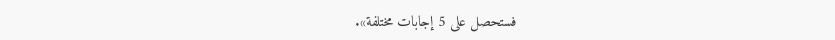فستحصل على 5 إجابات مختلفة».